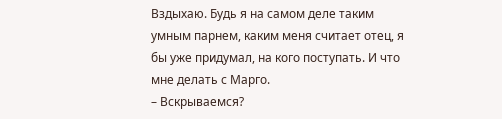Вздыхаю. Будь я на самом деле таким умным парнем, каким меня считает отец, я бы уже придумал, на кого поступать. И что мне делать с Марго.
– Вскрываемся?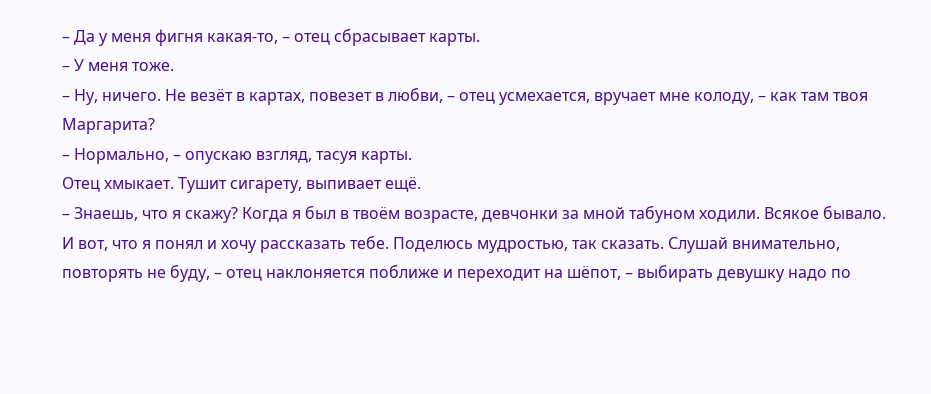– Да у меня фигня какая-то, – отец сбрасывает карты.
– У меня тоже.
– Ну, ничего. Не везёт в картах, повезет в любви, – отец усмехается, вручает мне колоду, – как там твоя Маргарита?
– Нормально, – опускаю взгляд, тасуя карты.
Отец хмыкает. Тушит сигарету, выпивает ещё.
– Знаешь, что я скажу? Когда я был в твоём возрасте, девчонки за мной табуном ходили. Всякое бывало. И вот, что я понял и хочу рассказать тебе. Поделюсь мудростью, так сказать. Слушай внимательно, повторять не буду, – отец наклоняется поближе и переходит на шёпот, – выбирать девушку надо по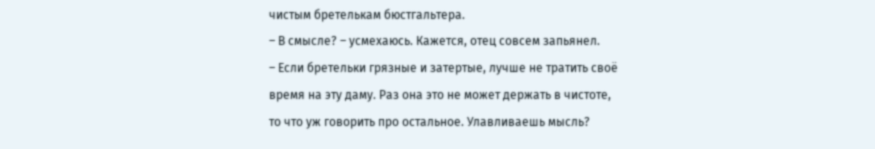чистым бретелькам бюстгальтера.
– В смысле? – усмехаюсь. Кажется, отец совсем запьянел.
– Если бретельки грязные и затертые, лучше не тратить своё время на эту даму. Раз она это не может держать в чистоте, то что уж говорить про остальное. Улавливаешь мысль?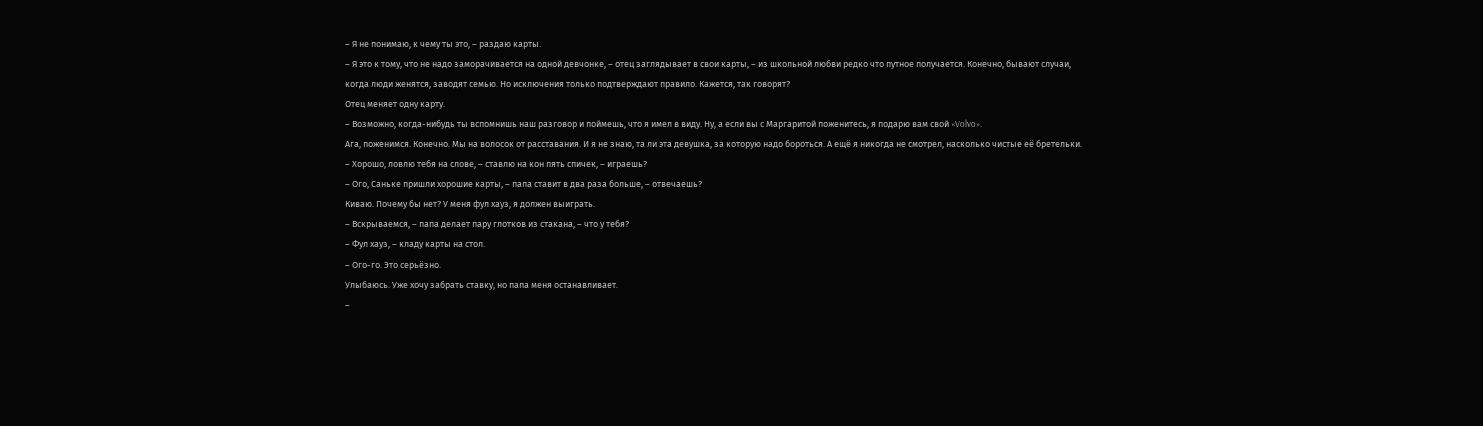– Я не понимаю, к чему ты это, – раздаю карты.
– Я это к тому, что не надо заморачивается на одной девчонке, – отец заглядывает в свои карты, – из школьной любви редко что путное получается. Конечно, бывают случаи, когда люди женятся, заводят семью. Но исключения только подтверждают правило. Кажется, так говорят?
Отец меняет одну карту.
– Возможно, когда-нибудь ты вспомнишь наш разговор и поймешь, что я имел в виду. Ну, а если вы с Маргаритой поженитесь, я подарю вам свой «Volvo».
Ага, поженимся. Конечно. Мы на волосок от расставания. И я не знаю, та ли эта девушка, за которую надо бороться. А ещё я никогда не смотрел, насколько чистые её бретельки.
– Хорошо, ловлю тебя на слове, – ставлю на кон пять спичек, – играешь?
– Ого, Саньке пришли хорошие карты, – папа ставит в два раза больше, – отвечаешь?
Киваю. Почему бы нет? У меня фул хауз, я должен выиграть.
– Вскрываемся, – папа делает пару глотков из стакана, – что у тебя?
– Фул хауз, – кладу карты на стол.
– Ого-го. Это серьёзно.
Улыбаюсь. Уже хочу забрать ставку, но папа меня останавливает.
–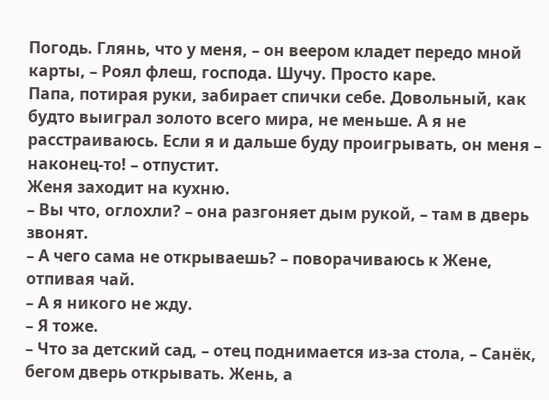Погодь. Глянь, что у меня, – он веером кладет передо мной карты, – Роял флеш, господа. Шучу. Просто каре.
Папа, потирая руки, забирает спички себе. Довольный, как будто выиграл золото всего мира, не меньше. А я не расстраиваюсь. Если я и дальше буду проигрывать, он меня – наконец-то! – отпустит.
Женя заходит на кухню.
– Вы что, оглохли? – она разгоняет дым рукой, – там в дверь звонят.
– А чего сама не открываешь? – поворачиваюсь к Жене, отпивая чай.
– А я никого не жду.
– Я тоже.
– Что за детский сад, – отец поднимается из-за стола, – Санёк, бегом дверь открывать. Жень, а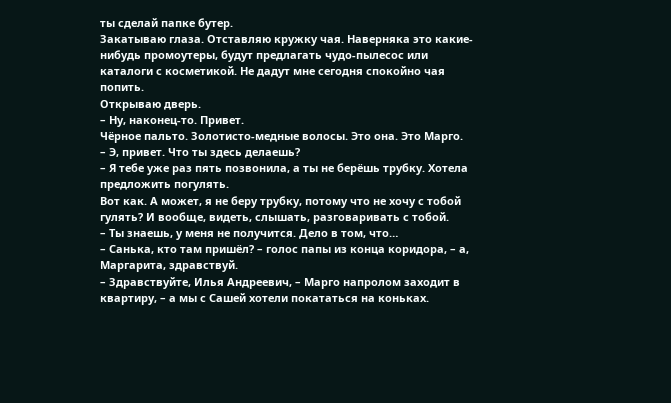ты сделай папке бутер.
Закатываю глаза. Отставляю кружку чая. Наверняка это какие-нибудь промоутеры, будут предлагать чудо-пылесос или каталоги с косметикой. Не дадут мне сегодня спокойно чая попить.
Открываю дверь.
– Ну, наконец-то. Привет.
Чёрное пальто. Золотисто-медные волосы. Это она. Это Марго.
– Э, привет. Что ты здесь делаешь?
– Я тебе уже раз пять позвонила, а ты не берёшь трубку. Хотела предложить погулять.
Вот как. А может, я не беру трубку, потому что не хочу с тобой гулять? И вообще, видеть, слышать, разговаривать с тобой.
– Ты знаешь, у меня не получится. Дело в том, что…
– Санька, кто там пришёл? – голос папы из конца коридора, – а, Маргарита, здравствуй.
– Здравствуйте, Илья Андреевич, – Марго напролом заходит в квартиру, – а мы с Сашей хотели покататься на коньках.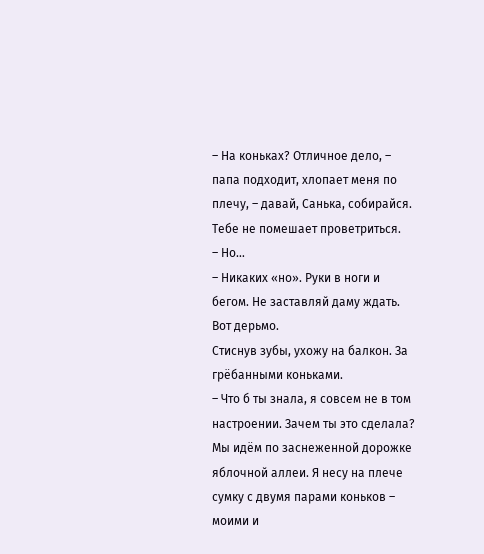– На коньках? Отличное дело, – папа подходит, хлопает меня по плечу, – давай, Санька, собирайся. Тебе не помешает проветриться.
– Но…
– Никаких «но». Руки в ноги и бегом. Не заставляй даму ждать.
Вот дерьмо.
Стиснув зубы, ухожу на балкон. За грёбанными коньками.
– Что б ты знала, я совсем не в том настроении. Зачем ты это сделала?
Мы идём по заснеженной дорожке яблочной аллеи. Я несу на плече сумку с двумя парами коньков – моими и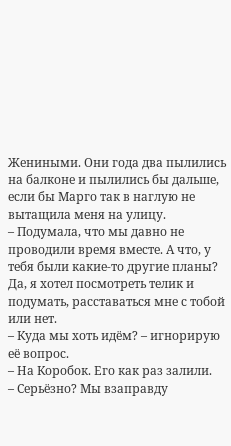Жениными. Они года два пылились на балконе и пылились бы дальше, если бы Марго так в наглую не вытащила меня на улицу.
– Подумала, что мы давно не проводили время вместе. А что, у тебя были какие-то другие планы?
Да, я хотел посмотреть телик и подумать, расставаться мне с тобой или нет.
– Куда мы хоть идём? – игнорирую её вопрос.
– На Коробок. Его как раз залили.
– Серьёзно? Мы взаправду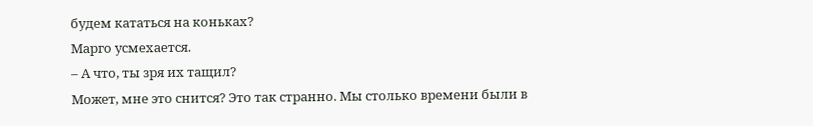будем кататься на коньках?
Марго усмехается.
– А что, ты зря их тащил?
Может, мне это снится? Это так странно. Мы столько времени были в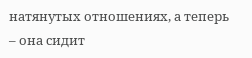натянутых отношениях, а теперь – она сидит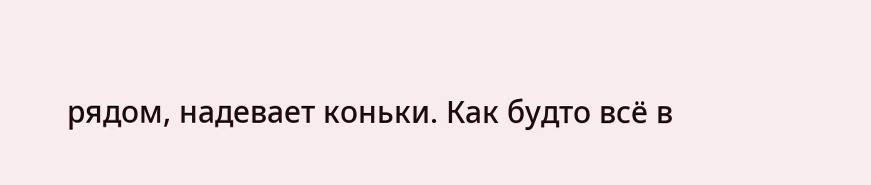рядом, надевает коньки. Как будто всё в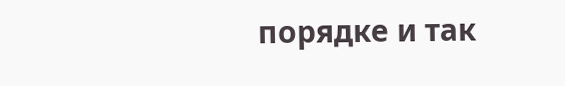порядке и так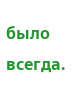было всегда.